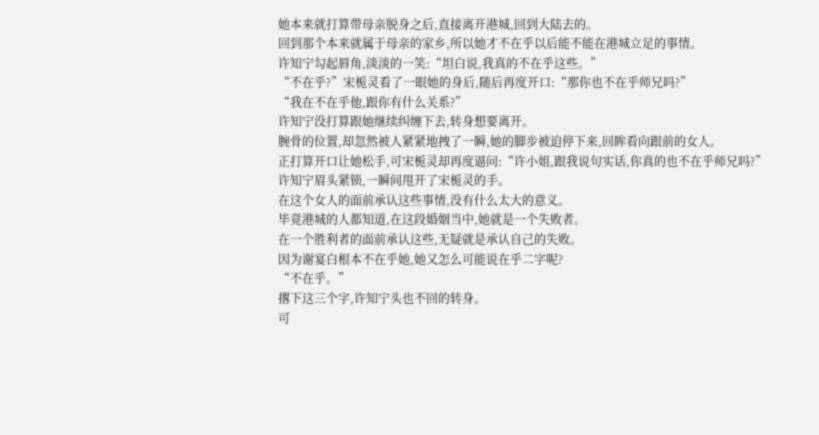她本来就打算带母亲脱身之后,直接离开港城,回到大陆去的。
回到那个本来就属于母亲的家乡,所以她才不在乎以后能不能在港城立足的事情。
许知宁勾起唇角,淡淡的一笑:“坦白说,我真的不在乎这些。”
“不在乎?”宋栀灵看了一眼她的身后,随后再度开口:“那你也不在乎师兄吗?”
“我在不在乎他,跟你有什么关系?”
许知宁没打算跟她继续纠缠下去,转身想要离开。
腕骨的位置,却忽然被人紧紧地拽了一瞬,她的脚步被迫停下来,回眸看向跟前的女人。
正打算开口让她松手,可宋栀灵却再度逼问:“许小姐,跟我说句实话,你真的也不在乎师兄吗?”
许知宁眉头紧锁,一瞬间甩开了宋栀灵的手。
在这个女人的面前承认这些事情,没有什么太大的意义。
毕竟港城的人都知道,在这段婚姻当中,她就是一个失败者。
在一个胜利者的面前承认这些,无疑就是承认自己的失败。
因为谢宴白根本不在乎她,她又怎么可能说在乎二字呢?
“不在乎。”
撂下这三个字,许知宁头也不回的转身。
可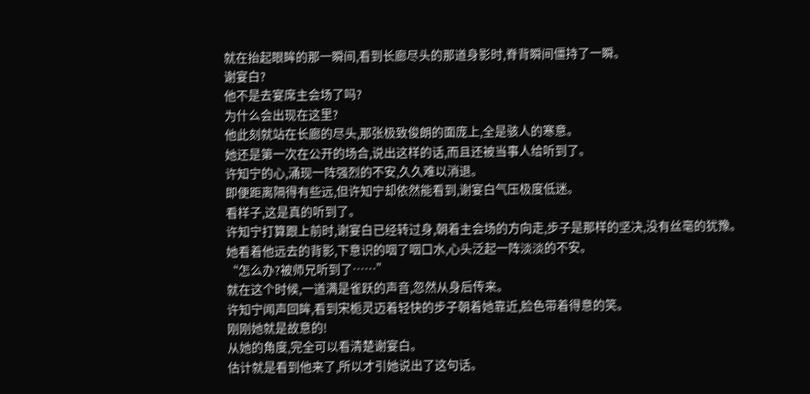就在抬起眼眸的那一瞬间,看到长廊尽头的那道身影时,脊背瞬间僵持了一瞬。
谢宴白?
他不是去宴席主会场了吗?
为什么会出现在这里?
他此刻就站在长廊的尽头,那张极致俊朗的面庞上,全是骇人的寒意。
她还是第一次在公开的场合,说出这样的话,而且还被当事人给听到了。
许知宁的心,涌现一阵强烈的不安,久久难以消退。
即便距离隔得有些远,但许知宁却依然能看到,谢宴白气压极度低迷。
看样子,这是真的听到了。
许知宁打算跟上前时,谢宴白已经转过身,朝着主会场的方向走,步子是那样的坚决,没有丝毫的犹豫。
她看着他远去的背影,下意识的咽了咽口水,心头泛起一阵淡淡的不安。
“怎么办?被师兄听到了……”
就在这个时候,一道满是雀跃的声音,忽然从身后传来。
许知宁闻声回眸,看到宋栀灵迈着轻快的步子朝着她靠近,脸色带着得意的笑。
刚刚她就是故意的!
从她的角度,完全可以看清楚谢宴白。
估计就是看到他来了,所以才引她说出了这句话。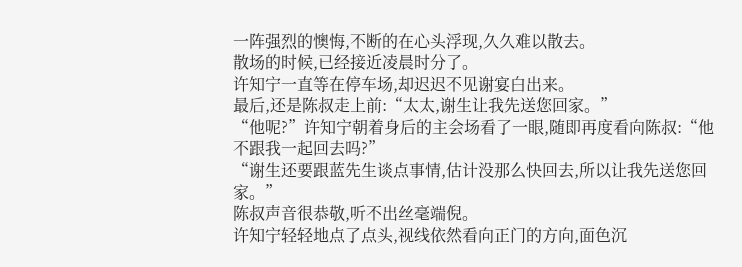一阵强烈的懊悔,不断的在心头浮现,久久难以散去。
散场的时候,已经接近凌晨时分了。
许知宁一直等在停车场,却迟迟不见谢宴白出来。
最后,还是陈叔走上前:“太太,谢生让我先送您回家。”
“他呢?”许知宁朝着身后的主会场看了一眼,随即再度看向陈叔:“他不跟我一起回去吗?”
“谢生还要跟蓝先生谈点事情,估计没那么快回去,所以让我先送您回家。”
陈叔声音很恭敬,听不出丝毫端倪。
许知宁轻轻地点了点头,视线依然看向正门的方向,面色沉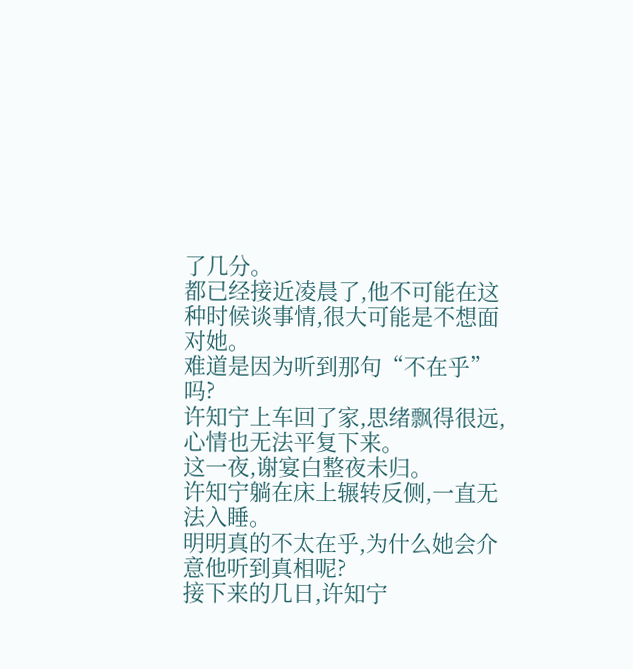了几分。
都已经接近凌晨了,他不可能在这种时候谈事情,很大可能是不想面对她。
难道是因为听到那句“不在乎”吗?
许知宁上车回了家,思绪飘得很远,心情也无法平复下来。
这一夜,谢宴白整夜未归。
许知宁躺在床上辗转反侧,一直无法入睡。
明明真的不太在乎,为什么她会介意他听到真相呢?
接下来的几日,许知宁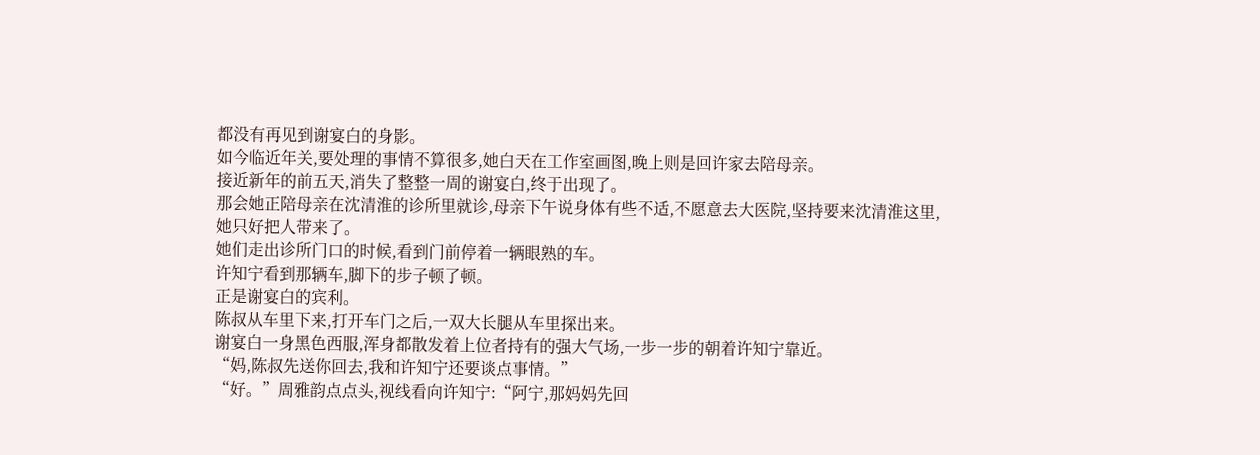都没有再见到谢宴白的身影。
如今临近年关,要处理的事情不算很多,她白天在工作室画图,晚上则是回许家去陪母亲。
接近新年的前五天,消失了整整一周的谢宴白,终于出现了。
那会她正陪母亲在沈清淮的诊所里就诊,母亲下午说身体有些不适,不愿意去大医院,坚持要来沈清淮这里,她只好把人带来了。
她们走出诊所门口的时候,看到门前停着一辆眼熟的车。
许知宁看到那辆车,脚下的步子顿了顿。
正是谢宴白的宾利。
陈叔从车里下来,打开车门之后,一双大长腿从车里探出来。
谢宴白一身黑色西服,浑身都散发着上位者持有的强大气场,一步一步的朝着许知宁靠近。
“妈,陈叔先送你回去,我和许知宁还要谈点事情。”
“好。”周雅韵点点头,视线看向许知宁:“阿宁,那妈妈先回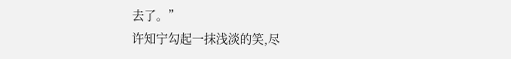去了。”
许知宁勾起一抹浅淡的笑,尽